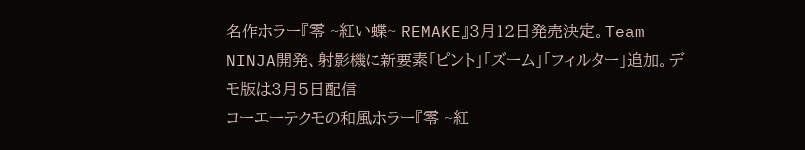名作ホラー『零 ~紅い蝶~ REMAKE』3月12日発売決定。Team NINJA開発、射影機に新要素「ピント」「ズーム」「フィルター」追加。デモ版は3月5日配信
コーエーテクモの和風ホラー『零 ~紅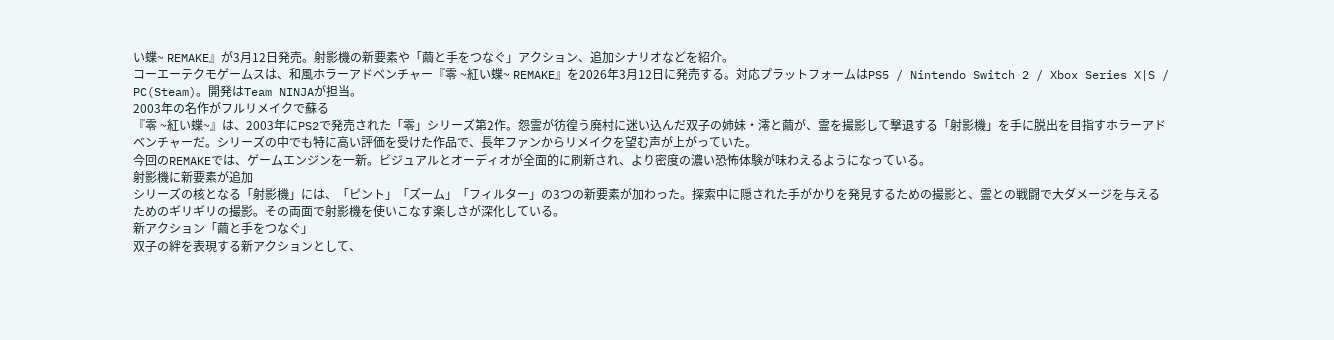い蝶~ REMAKE』が3月12日発売。射影機の新要素や「繭と手をつなぐ」アクション、追加シナリオなどを紹介。
コーエーテクモゲームスは、和風ホラーアドベンチャー『零 ~紅い蝶~ REMAKE』を2026年3月12日に発売する。対応プラットフォームはPS5 / Nintendo Switch 2 / Xbox Series X|S / PC(Steam)。開発はTeam NINJAが担当。
2003年の名作がフルリメイクで蘇る
『零 ~紅い蝶~』は、2003年にPS2で発売された「零」シリーズ第2作。怨霊が彷徨う廃村に迷い込んだ双子の姉妹・澪と繭が、霊を撮影して撃退する「射影機」を手に脱出を目指すホラーアドベンチャーだ。シリーズの中でも特に高い評価を受けた作品で、長年ファンからリメイクを望む声が上がっていた。
今回のREMAKEでは、ゲームエンジンを一新。ビジュアルとオーディオが全面的に刷新され、より密度の濃い恐怖体験が味わえるようになっている。
射影機に新要素が追加
シリーズの核となる「射影機」には、「ピント」「ズーム」「フィルター」の3つの新要素が加わった。探索中に隠された手がかりを発見するための撮影と、霊との戦闘で大ダメージを与えるためのギリギリの撮影。その両面で射影機を使いこなす楽しさが深化している。
新アクション「繭と手をつなぐ」
双子の絆を表現する新アクションとして、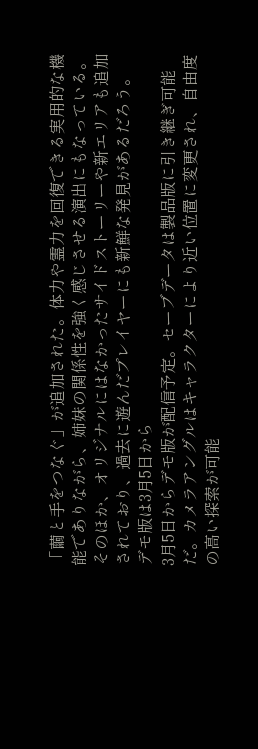「繭と手をつなぐ」が追加された。体力や霊力を回復できる実用的な機能でありながら、姉妹の関係性を強く感じさせる演出にもなっている。
そのほか、オリジナルにはなかったサイドストーリーや新エリアも追加されており、過去に遊んだプレイヤーにも新鮮な発見があるだろう。
デモ版は3月5日から
3月5日からデモ版が配信予定。セーブデータは製品版に引き継ぎ可能だ。カメラアングルはキャラクターにより近い位置に変更され、自由度の高い探索が可能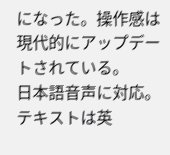になった。操作感は現代的にアップデートされている。
日本語音声に対応。テキストは英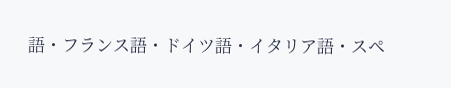語・フランス語・ドイツ語・イタリア語・スペ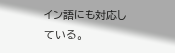イン語にも対応している。